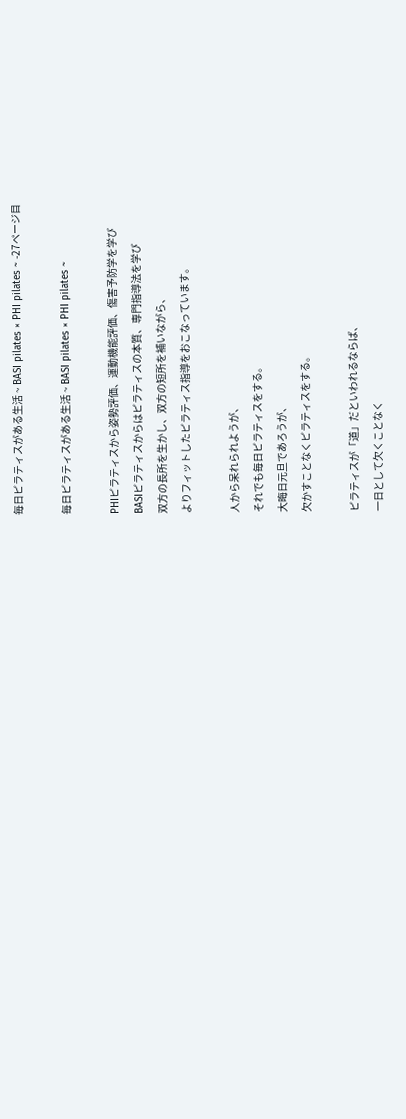毎日ピラティスがある生活 ~ BASI pilates × PHI pilates ~ -27ページ目

毎日ピラティスがある生活 ~ BASI pilates × PHI pilates ~

PHIピラティスから姿勢評価、運動機能評価、傷害予防学を学び
BASIピラティスからはピラティスの本質、専門指導法を学び
双方の長所を生かし、双方の短所を補いながら、
よりフィットしたピラティス指導をおこなっています。

人から呆れられようが、
それでも毎日ピラティスをする。
大晦日元旦であろうが、
欠かすことなくピラティスをする。

ピラティスが「道」だといわれるならば、
一日として欠くことなく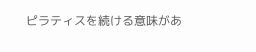ピラティスを続ける意味があ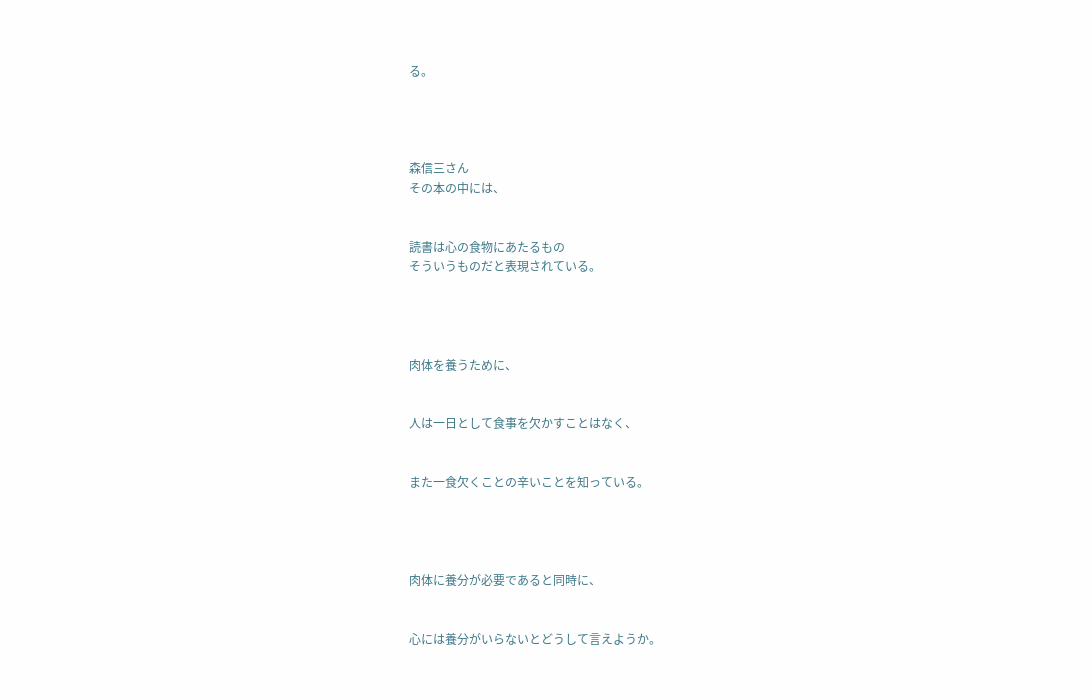る。




森信三さん
その本の中には、


読書は心の食物にあたるもの
そういうものだと表現されている。




肉体を養うために、


人は一日として食事を欠かすことはなく、


また一食欠くことの辛いことを知っている。




肉体に養分が必要であると同時に、


心には養分がいらないとどうして言えようか。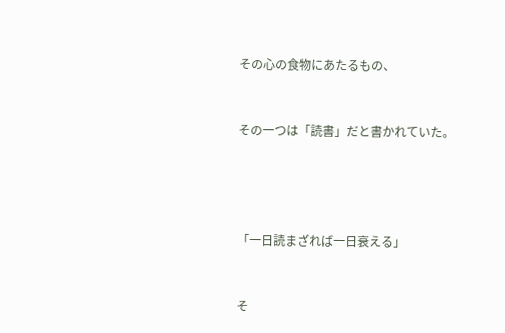その心の食物にあたるもの、


その一つは「読書」だと書かれていた。




「一日読まざれば一日衰える」


そ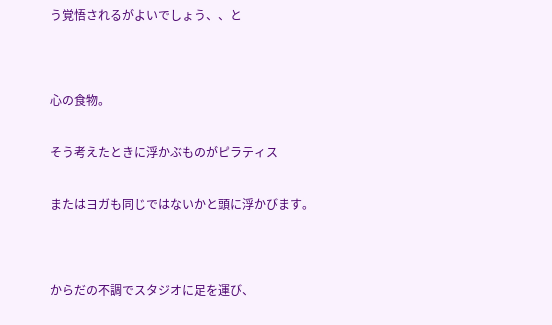う覚悟されるがよいでしょう、、と




心の食物。


そう考えたときに浮かぶものがピラティス


またはヨガも同じではないかと頭に浮かびます。




からだの不調でスタジオに足を運び、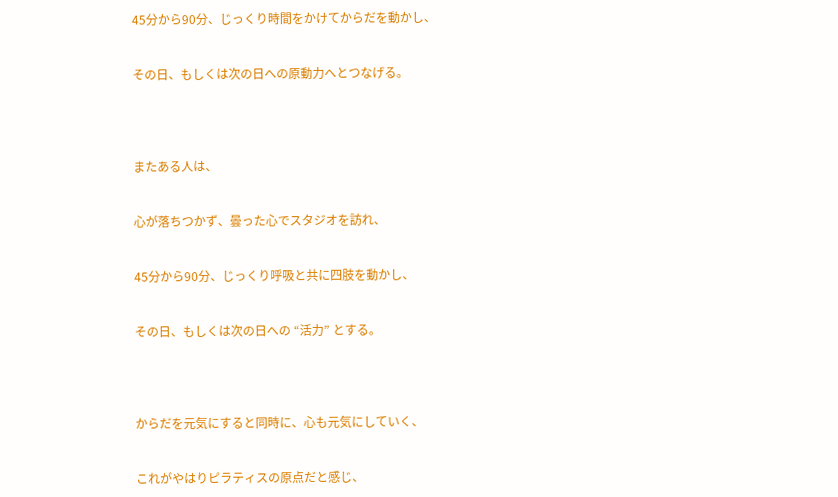45分から90分、じっくり時間をかけてからだを動かし、


その日、もしくは次の日への原動力へとつなげる。




またある人は、


心が落ちつかず、曇った心でスタジオを訪れ、


45分から90分、じっくり呼吸と共に四肢を動かし、


その日、もしくは次の日への “活力” とする。




からだを元気にすると同時に、心も元気にしていく、


これがやはりピラティスの原点だと感じ、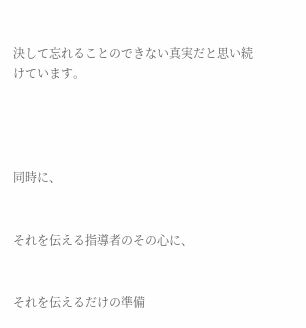決して忘れることのできない真実だと思い続けています。




同時に、


それを伝える指導者のその心に、


それを伝えるだけの準備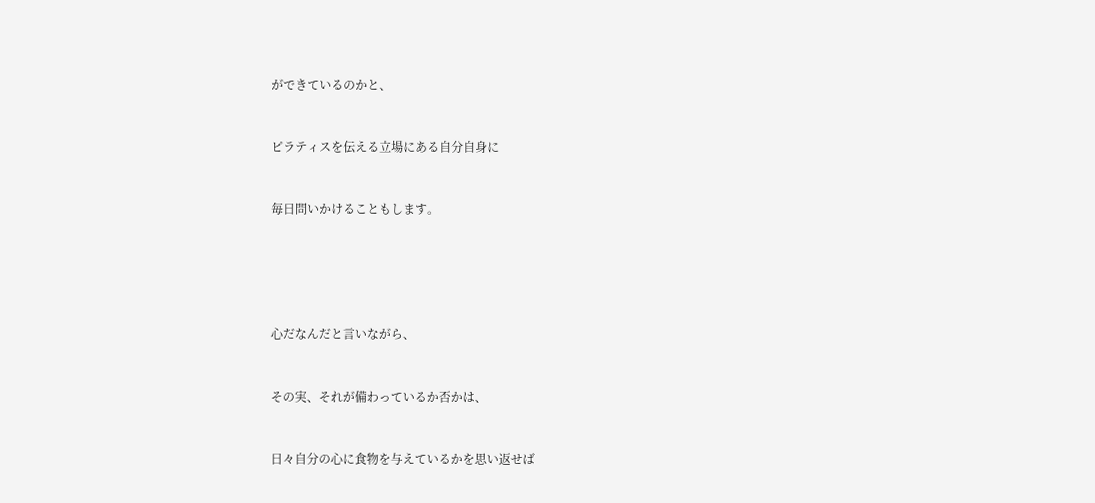ができているのかと、


ピラティスを伝える立場にある自分自身に


毎日問いかけることもします。





心だなんだと言いながら、


その実、それが備わっているか否かは、


日々自分の心に食物を与えているかを思い返せば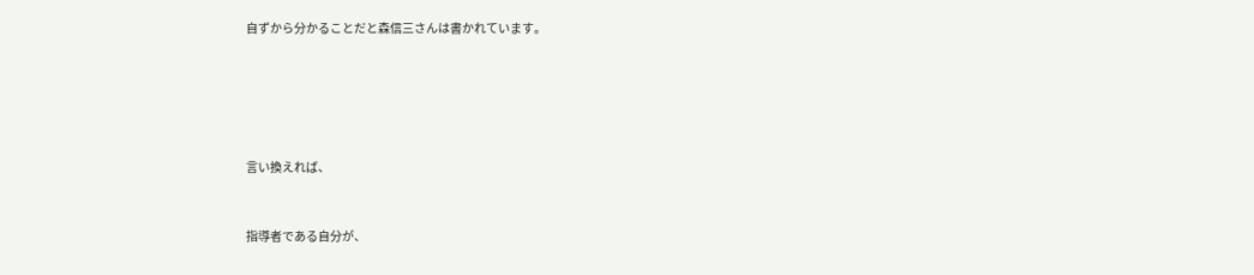自ずから分かることだと森信三さんは書かれています。





言い換えれば、


指導者である自分が、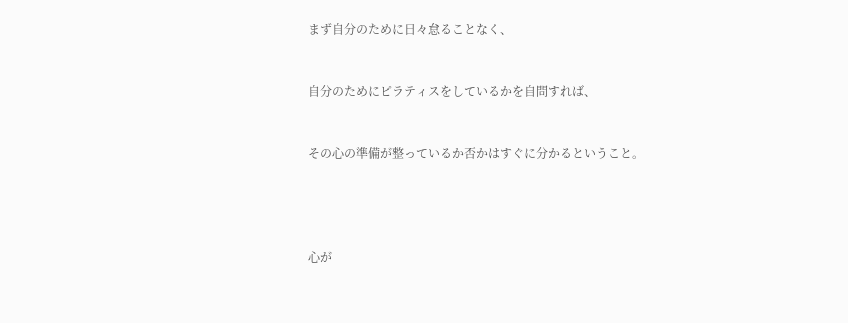まず自分のために日々怠ることなく、


自分のためにピラティスをしているかを自問すれば、


その心の準備が整っているか否かはすぐに分かるということ。




心が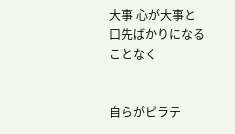大事 心が大事と
口先ばかりになることなく


自らがピラテ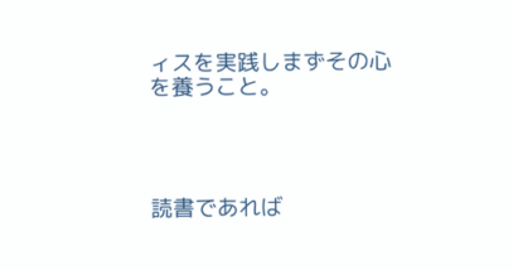ィスを実践しまずその心を養うこと。




読書であれば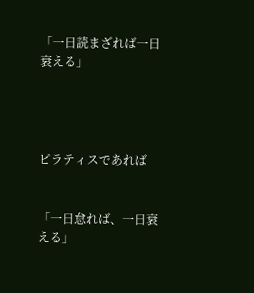「一日読まざれば一日衰える」




ピラティスであれば


「一日怠れば、一日衰える」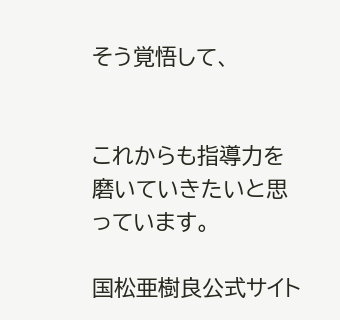そう覚悟して、


これからも指導力を磨いていきたいと思っています。

国松亜樹良公式サイト